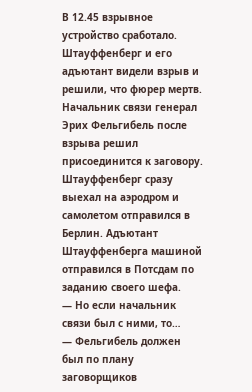В 12.45 взрывное устройство сработало. Штауффенберг и его адъютант видели взрыв и решили, что фюрер мертв. Начальник связи генерал Эрих Фельгибель после взрыва решил присоединится к заговору. Штауффенберг сразу выехал на аэродром и самолетом отправился в Берлин. Адъютант Штауффенберга машиной отправился в Потсдам по заданию своего шефа.
— Но если начальник связи был с ними, то…
— Фельгибель должен был по плану заговорщиков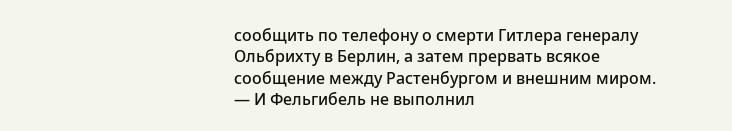сообщить по телефону о смерти Гитлера генералу Ольбрихту в Берлин, а затем прервать всякое сообщение между Растенбургом и внешним миром.
— И Фельгибель не выполнил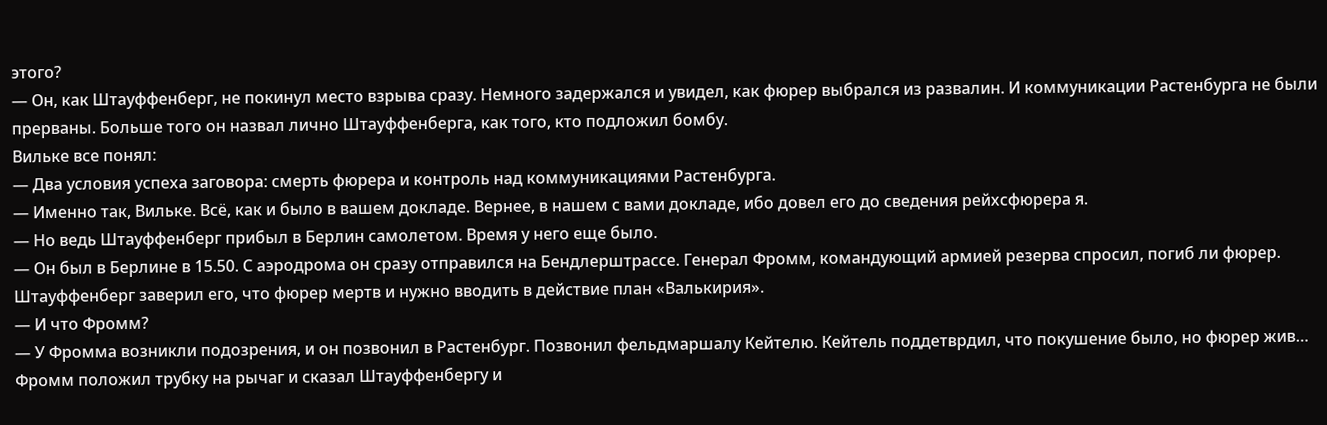этого?
— Он, как Штауффенберг, не покинул место взрыва сразу. Немного задержался и увидел, как фюрер выбрался из развалин. И коммуникации Растенбурга не были прерваны. Больше того он назвал лично Штауффенберга, как того, кто подложил бомбу.
Вильке все понял:
— Два условия успеха заговора: смерть фюрера и контроль над коммуникациями Растенбурга.
— Именно так, Вильке. Всё, как и было в вашем докладе. Вернее, в нашем с вами докладе, ибо довел его до сведения рейхсфюрера я.
— Но ведь Штауффенберг прибыл в Берлин самолетом. Время у него еще было.
— Он был в Берлине в 15.50. С аэродрома он сразу отправился на Бендлерштрассе. Генерал Фромм, командующий армией резерва спросил, погиб ли фюрер. Штауффенберг заверил его, что фюрер мертв и нужно вводить в действие план «Валькирия».
— И что Фромм?
— У Фромма возникли подозрения, и он позвонил в Растенбург. Позвонил фельдмаршалу Кейтелю. Кейтель поддетврдил, что покушение было, но фюрер жив…
Фромм положил трубку на рычаг и сказал Штауффенбергу и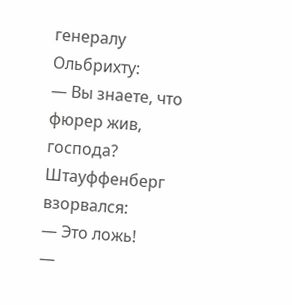генералу Ольбрихту:
— Вы знаете, что фюрер жив, господа?
Штауффенберг взорвался:
— Это ложь!
—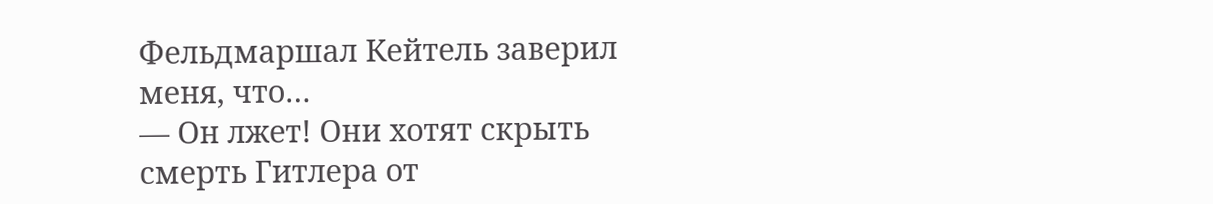Фельдмаршал Кейтель заверил меня, что…
— Он лжет! Они хотят скрыть смерть Гитлера от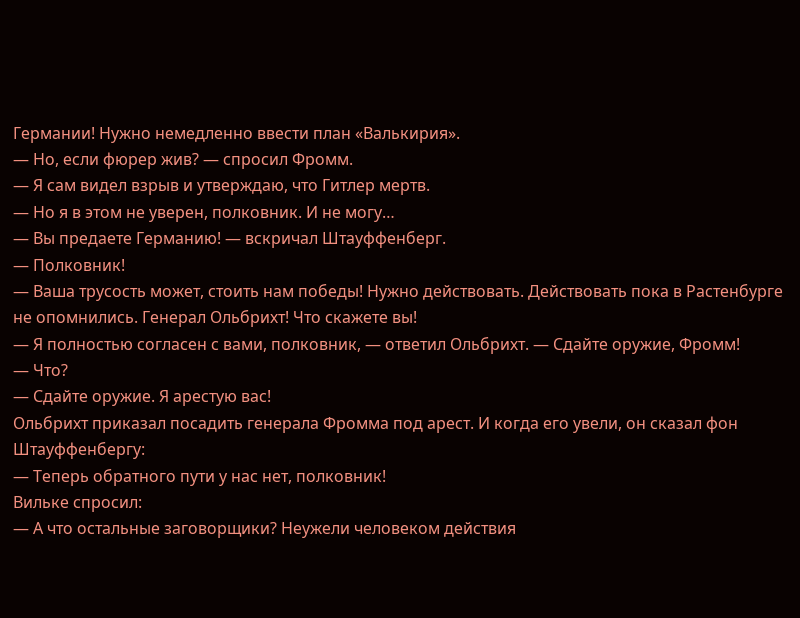Германии! Нужно немедленно ввести план «Валькирия».
— Но, если фюрер жив? — спросил Фромм.
— Я сам видел взрыв и утверждаю, что Гитлер мертв.
— Но я в этом не уверен, полковник. И не могу…
— Вы предаете Германию! — вскричал Штауффенберг.
— Полковник!
— Ваша трусость может, стоить нам победы! Нужно действовать. Действовать пока в Растенбурге не опомнились. Генерал Ольбрихт! Что скажете вы!
— Я полностью согласен с вами, полковник, — ответил Ольбрихт. — Сдайте оружие, Фромм!
— Что?
— Сдайте оружие. Я арестую вас!
Ольбрихт приказал посадить генерала Фромма под арест. И когда его увели, он сказал фон Штауффенбергу:
— Теперь обратного пути у нас нет, полковник!
Вильке спросил:
— А что остальные заговорщики? Неужели человеком действия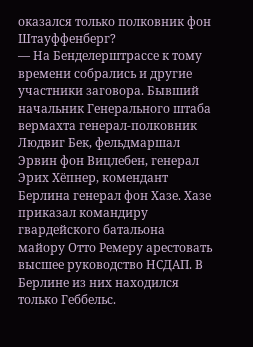оказался только полковник фон Штауффенберг?
— На Бенделерштрассе к тому времени собрались и другие участники заговора. Бывший начальник Генерального штаба вермахта генерал-полковник Людвиг Бек, фельдмаршал Эрвин фон Вицлебен, генерал Эрих Хёпнер, комендант Берлина генерал фон Хазе. Хазе приказал командиру гвардейского батальона майору Отто Ремеру арестовать высшее руководство НСДАП. В Берлине из них находился только Геббельс.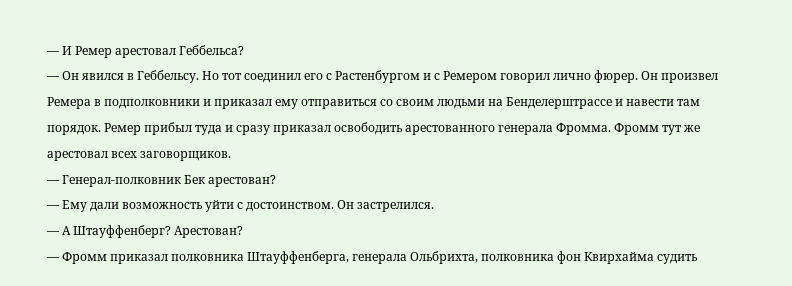— И Ремер арестовал Геббельса?
— Он явился в Геббельсу. Но тот соединил его с Растенбургом и с Ремером говорил лично фюрер. Он произвел Ремера в подполковники и приказал ему отправиться со своим людьми на Бенделерштрассе и навести там порядок. Ремер прибыл туда и сразу приказал освободить арестованного генерала Фромма. Фромм тут же арестовал всех заговорщиков.
— Генерал-полковник Бек арестован?
— Ему дали возможность уйти с достоинством. Он застрелился.
— А Штауффенберг? Арестован?
— Фромм приказал полковника Штауффенберга, генерала Ольбрихта, полковника фон Квирхайма судить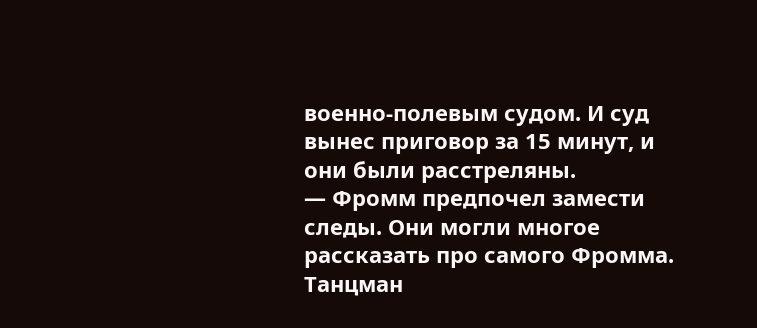военно-полевым судом. И суд вынес приговор за 15 минут, и они были расстреляны.
— Фромм предпочел замести следы. Они могли многое рассказать про самого Фромма.
Танцман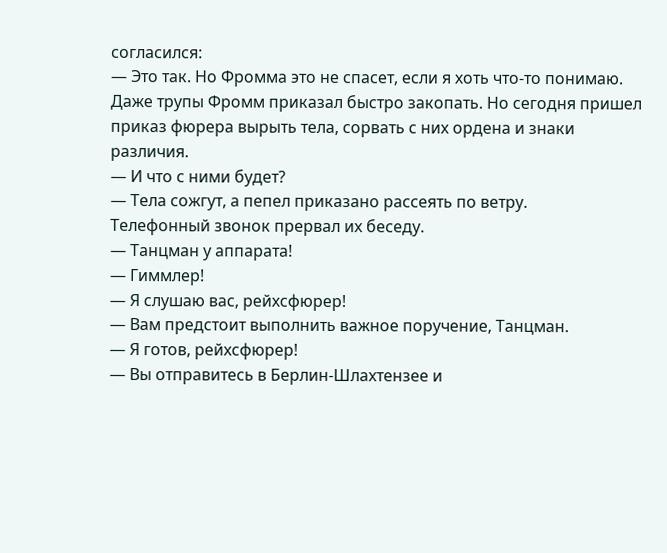согласился:
— Это так. Но Фромма это не спасет, если я хоть что-то понимаю. Даже трупы Фромм приказал быстро закопать. Но сегодня пришел приказ фюрера вырыть тела, сорвать с них ордена и знаки различия.
— И что с ними будет?
— Тела сожгут, а пепел приказано рассеять по ветру.
Телефонный звонок прервал их беседу.
— Танцман у аппарата!
— Гиммлер!
— Я слушаю вас, рейхсфюрер!
— Вам предстоит выполнить важное поручение, Танцман.
— Я готов, рейхсфюрер!
— Вы отправитесь в Берлин-Шлахтензее и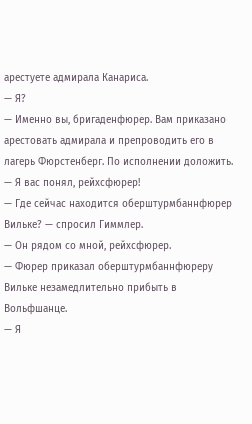арестуете адмирала Канариса.
— Я?
— Именно вы, бригаденфюрер. Вам приказано арестовать адмирала и препроводить его в лагерь Фюрстенберг. По исполнении доложить.
— Я вас понял, рейхсфюрер!
— Где сейчас находится оберштурмбаннфюрер Вильке? — спросил Гиммлер.
— Он рядом со мной, рейхсфюрер.
— Фюрер приказал оберштурмбаннфюреру Вильке незамедлительно прибыть в Вольфшанце.
— Я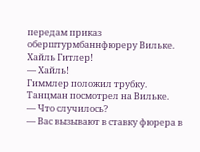передам приказ оберштурмбаннфюреру Вильке. Хайль Гитлер!
— Хайль!
Гиммлер положил трубку.
Танцман посмотрел на Вильке.
— Что случилось?
— Вас вызывают в ставку фюрера в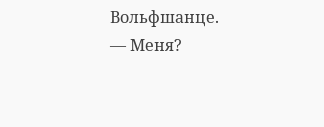Вольфшанце.
— Меня?